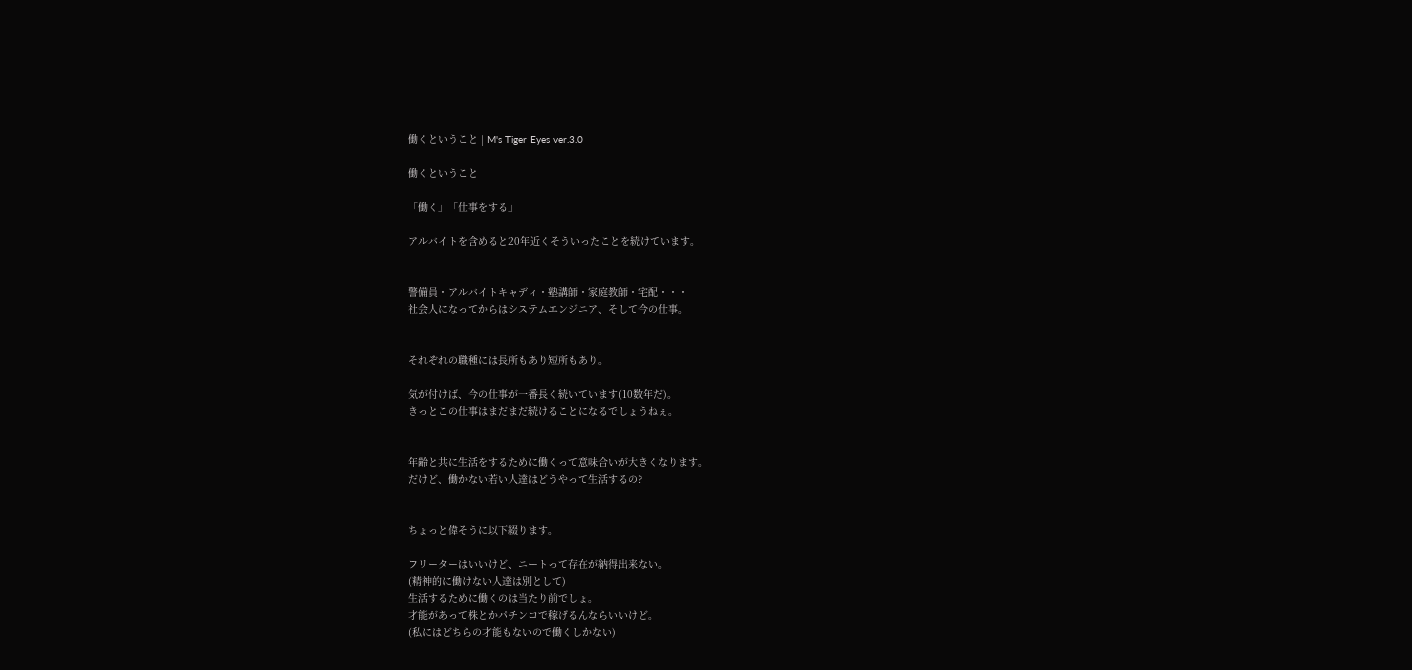働くということ | M's Tiger Eyes ver.3.0

働くということ

「働く」「仕事をする」

アルバイトを含めると20年近くそういったことを続けています。


警備員・アルバイトキャディ・塾講師・家庭教師・宅配・・・
社会人になってからはシステムエンジニア、そして今の仕事。


それぞれの職種には長所もあり短所もあり。

気が付けば、今の仕事が一番長く続いています(10数年だ)。
きっとこの仕事はまだまだ続けることになるでしょうねぇ。


年齢と共に生活をするために働くって意味合いが大きくなります。
だけど、働かない若い人達はどうやって生活するの?


ちょっと偉そうに以下綴ります。

フリーターはいいけど、ニートって存在が納得出来ない。
(精神的に働けない人達は別として)
生活するために働くのは当たり前でしょ。
才能があって株とかパチンコで稼げるんならいいけど。
(私にはどちらの才能もないので働くしかない)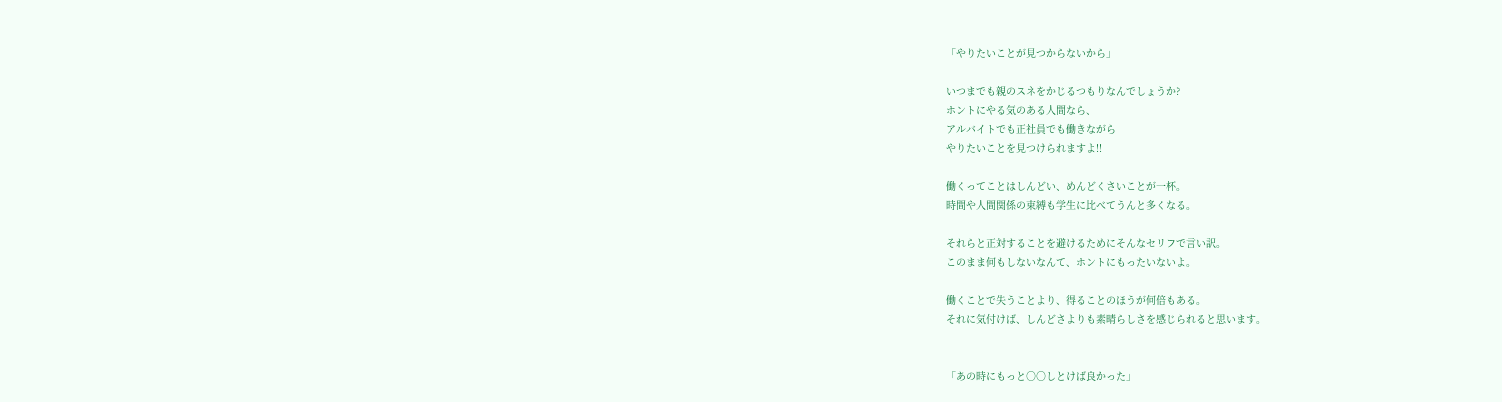「やりたいことが見つからないから」

いつまでも親のスネをかじるつもりなんでしょうか?
ホントにやる気のある人間なら、
アルバイトでも正社員でも働きながら
やりたいことを見つけられますよ!!

働くってことはしんどい、めんどくさいことが一杯。
時間や人間関係の束縛も学生に比べてうんと多くなる。

それらと正対することを避けるためにそんなセリフで言い訳。
このまま何もしないなんて、ホントにもったいないよ。

働くことで失うことより、得ることのほうが何倍もある。
それに気付けば、しんどさよりも素晴らしさを感じられると思います。


「あの時にもっと○○しとけば良かった」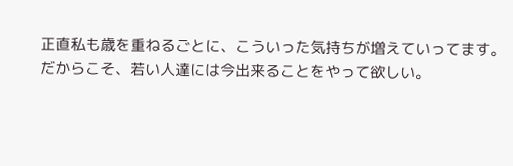正直私も歳を重ねるごとに、こういった気持ちが増えていってます。
だからこそ、若い人達には今出来ることをやって欲しい。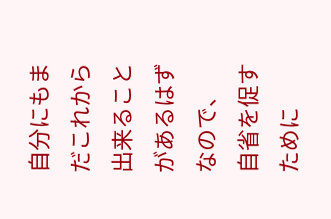自分にもまだこれから出来ることがあるはずなので、
自省を促すために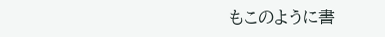もこのように書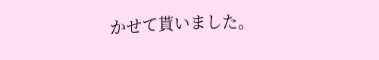かせて貰いました。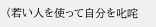(若い人を使って自分を叱咤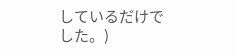しているだけでした。)